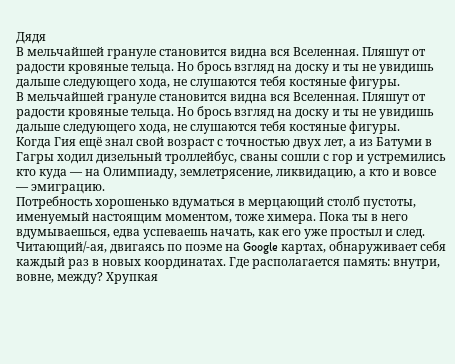Дядя
В мельчайшей грануле становится видна вся Вселенная. Пляшут от радости кровяные тельца. Но брось взгляд на доску и ты не увидишь дальше следующего хода, не слушаются тебя костяные фигуры.
В мельчайшей грануле становится видна вся Вселенная. Пляшут от радости кровяные тельца. Но брось взгляд на доску и ты не увидишь дальше следующего хода, не слушаются тебя костяные фигуры.
Когда Гия ещё знал свой возраст с точностью двух лет, а из Батуми в Гагры ходил дизельный троллейбус, сваны сошли с гор и устремились кто куда — на Олимпиаду, землетрясение, ликвидацию, а кто и вовсе — эмиграцию.
Потребность хорошенько вдуматься в мерцающий столб пустоты, именуемый настоящим моментом, тоже химера. Пока ты в него вдумываешься, едва успеваешь начать, как его уже простыл и след.
Читающий/-ая, двигаясь по поэме на Google картах, обнаруживает себя каждый раз в новых координатах. Где располагается память: внутри, вовне, между? Хрупкая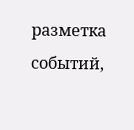разметка событий,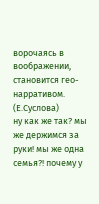ворочаясь в воображении, становится гео-нарративом. (Е.Суслова)
ну как же так? мы же держимся за руки! мы же одна семья?! почему у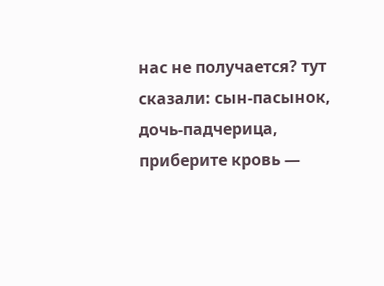нас не получается? тут сказали: сын-пасынок, дочь-падчерица, приберите кровь —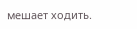мешает ходить.